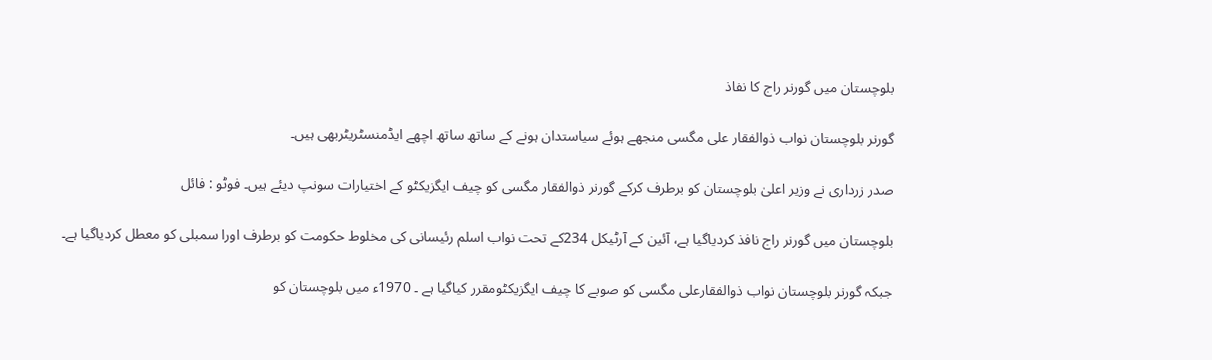بلوچستان میں گورنر راج کا نفاذ

گورنر بلوچستان نواب ذوالفقار علی مگسی منجھے ہوئے سیاستدان ہونے کے ساتھ ساتھ اچھے ایڈمنسٹریٹربھی ہیں۔

صدر زرداری نے وزیر اعلیٰ بلوچستان کو برطرف کرکے گورنر ذوالفقار مگسی کو چیف ایگزیکٹو کے اختیارات سونپ دیئے ہیں۔ فوٹو : فائل

بلوچستان میں گورنر راج نافذ کردیاگیا ہے، آئین کے آرٹیکل 234کے تحت نواب اسلم رئیسانی کی مخلوط حکومت کو برطرف اورا سمبلی کو معطل کردیاگیا ہے۔

جبکہ گورنر بلوچستان نواب ذوالفقارعلی مگسی کو صوبے کا چیف ایگزیکٹومقرر کیاگیا ہے ۔ 1970ء میں بلوچستان کو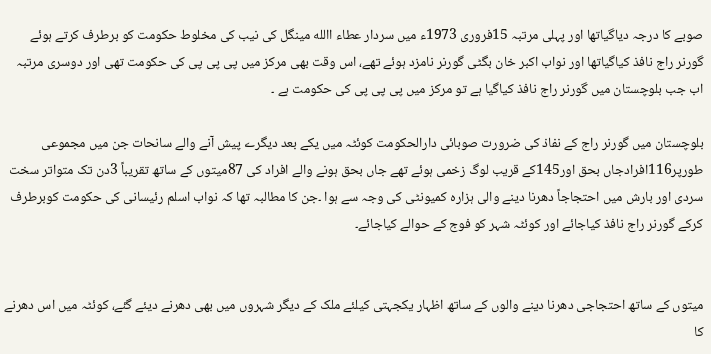صوبے کا درجہ دیاگیاتھا اور پہلی مرتبہ 15فروری 1973ء میں سردار عطاء االله مینگل کی نیب کی مخلوط حکومت کو برطرف کرتے ہوئے گورنر راج نافذ کیاگیاتھا اور نواب اکبر خان بگٹی گورنر نامزد ہوئے تھے، اس وقت بھی مرکز میں پی پی پی کی حکومت تھی اور دوسری مرتبہ اب جب بلوچستان میں گورنر راج نافذ کیاگیا ہے تو مرکز میں پی پی پی کی حکومت ہے ۔

بلوچستان میں گورنر راج کے نفاذ کی ضرورت صوبائی دارالحکومت کوئٹہ میں یکے بعد دیگرے پیش آنے والے سانحات جن میں مجموعی طورپر116افرادجاں بحق اور145کے قریب لوگ زخمی ہوئے تھے جاں بحق ہونے والے افراد کی 87میتوں کے ساتھ تقریباً 3دن تک متواتر سخت سردی اور بارش میں احتجاجاً دھرنا دینے والی ہزارہ کمیونٹی کی وجہ سے ہوا ۔جن کا مطالبہ تھا کہ نواب اسلم رئیسانی کی حکومت کوبرطرف کرکے گورنر راج نافذ کیاجائے اور کوئٹہ شہر کو فوج کے حوالے کیاجائے۔


میتوں کے ساتھ احتجاجی دھرنا دینے والوں کے ساتھ اظہار یکجہتی کیلئے ملک کے دیگر شہروں میں بھی دھرنے دیئے گئے، کوئٹہ میں اس دھرنے کا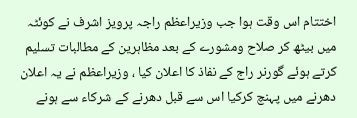اختتام اس وقت ہوا جب وزیراعظم راجہ پرویز اشرف نے کوئٹہ میں بیٹھ کر صلاح ومشورے کے بعد مظاہرین کے مطالبات تسلیم کرتے ہوئے گورنر راج کے نفاذ کا اعلان کیا ، وزیراعظم نے یہ اعلان دھرنے میں پہنچ کرکیا اس سے قبل دھرنے کے شرکاء سے ہونے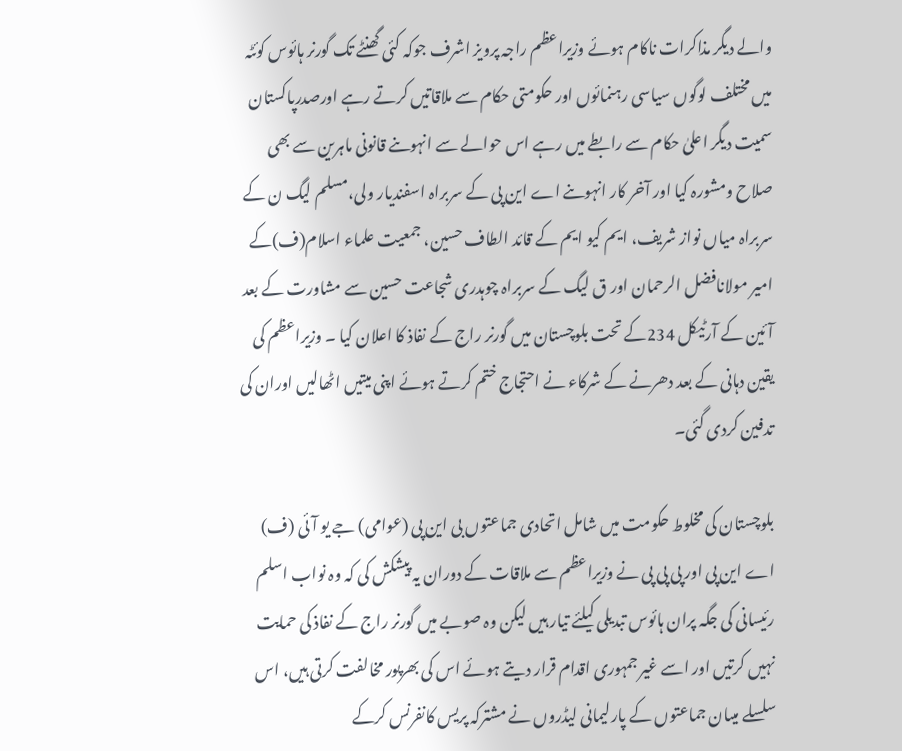والے دیگر مذاکرات ناکام ہوئے وزیراعظم راجہ پرویز اشرف جوکہ کئی گھنٹے تک گورنر ہائوس کوئٹہ میں مختلف لوگوں سیاسی رہنمائوں اور حکومتی حکام سے ملاقاتیں کرتے رہے اورصدرپاکستان سمیت دیگر اعلیٰ حکام سے رابطے میں رہے اس حوالے سے انہوںنے قانونی ماہرین سے بھی صلاح ومشورہ کیا اور آخر کار انہوںنے اے این پی کے سربراہ اسفندیار ولی،مسلم لیگ ن کے سربراہ میاں نواز شریف، ایم کیو ایم کے قائد الطاف حسین، جمعیت علماء اسلام(ف)کے امیر مولانافضل الرحمان اور ق لیگ کے سربراہ چوہدری شجاعت حسین سے مشاورت کے بعد آئین کے آرٹیکل 234کے تحت بلوچستان میں گورنر راج کے نفاذ کا اعلان کیا ۔ وزیراعظم کی یقین دہانی کے بعد دھرنے کے شرکاء نے احتجاج ختم کرتے ہوئے اپنی میتیں اٹھالیں اوران کی تدفین کردی گئی۔

بلوچستان کی مخلوط حکومت میں شامل اتحادی جماعتوں بی این پی (عوامی) جے یو آئی (ف) اے این پی اور پی پی پی نے وزیراعظم سے ملاقات کے دوران یہ پیشکش کی کہ وہ نواب اسلم رئیسانی کی جگہ پران ہائوس تبدیلی کیلئے تیار ہیں لیکن وہ صوبے میں گورنر راج کے نفاذ کی حمایت نہیں کرتیں اور اسے غیر جمہوری اقدام قرار دیتے ہوئے اس کی بھرپور مخالفت کرتی ہیں، اس سلسلے میںان جماعتوں کے پارلیمانی لیڈروں نے مشترکہ پریس کانفرنس کرکے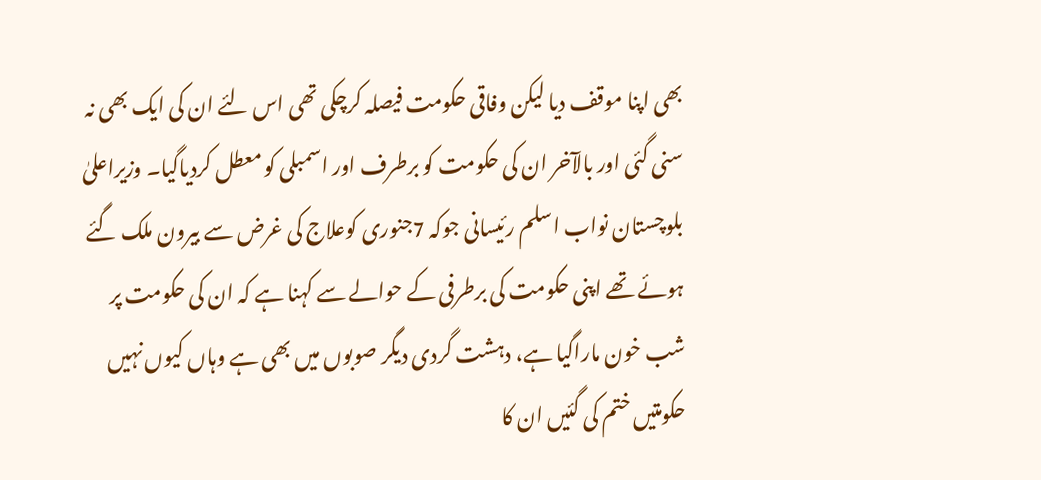بھی اپنا موقف دیا لیکن وفاقی حکومت فیصلہ کرچکی تھی اس لئے ان کی ایک بھی نہ سنی گئی اور بالآخر ان کی حکومت کو برطرف اور اسمبلی کو معطل کردیاگیا۔ وزیراعلیٰ بلوچستان نواب اسلم رئیسانی جوکہ 7جنوری کوعلاج کی غرض سے بیرون ملک گئے ہوئے تھے اپنی حکومت کی برطرفی کے حوالے سے کہنا ہے کہ ان کی حکومت پر شب خون ماراگیا ہے، دہشت گردی دیگر صوبوں میں بھی ہے وہاں کیوں نہیں حکومتیں ختم کی گئیں ان کا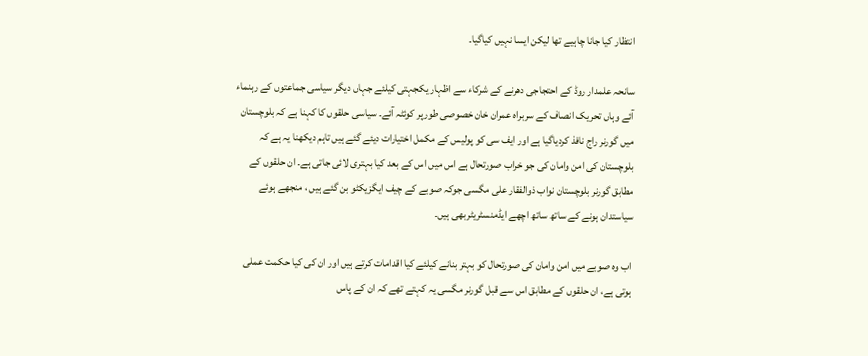انتظار کیا جانا چاہیے تھا لیکن ایسا نہیں کیاگیا۔

سانحہ علمدار روڈ کے احتجاجی دھرنے کے شرکاء سے اظہار یکجہتی کیلئے جہاں دیگر سیاسی جماعتوں کے رہنماء آئے وہاں تحریک انصاف کے سربراہ عمران خان خصوصی طورپر کوئٹہ آئے۔ سیاسی حلقوں کا کہنا ہے کہ بلوچستان میں گورنر راج نافذ کردیاگیا ہے اور ایف سی کو پولیس کے مکمل اختیارات دیئے گئے ہیں تاہم دیکھنا یہ ہے کہ بلوچستان کی امن وامان کی جو خراب صورتحال ہے اس میں اس کے بعد کیا بہتری لائی جاتی ہے۔ ان حلقوں کے مطابق گورنر بلوچستان نواب ذوالفقار علی مگسی جوکہ صوبے کے چیف ایگزیکٹو بن گئے ہیں ، منجھے ہوئے سیاستدان ہونے کے ساتھ ساتھ اچھے ایڈمنسٹریٹربھی ہیں۔

اب وہ صوبے میں امن وامان کی صورتحال کو بہتر بنانے کیلئے کیا اقدامات کرتے ہیں اور ان کی کیا حکمت عملی ہوتی ہے، ان حلقوں کے مطابق اس سے قبل گورنر مگسی یہ کہتے تھے کہ ان کے پاس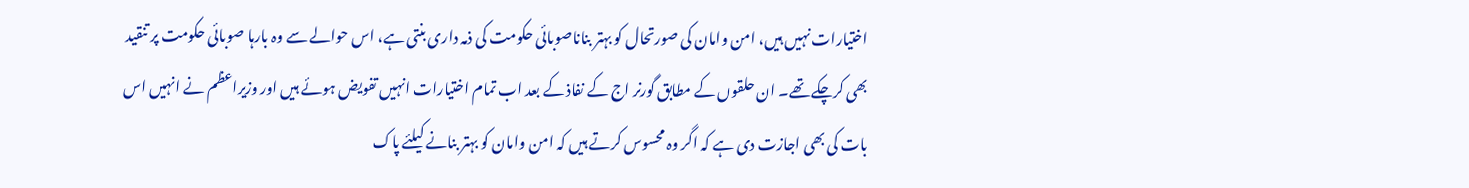اختیارات نہیں ہیں، امن وامان کی صورتحال کو بہتر بناناصوبائی حکومت کی ذمہ داری بنتی ہے، اس حوالے سے وہ بارہا صوبائی حکومت پر تنقید بھی کرچکے تھے۔ ان حلقوں کے مطابق گورنر اج کے نفاذ کے بعد اب تمام اختیارات انہیں تفویض ہوئے ہیں اور وزیراعظم نے انہیں اس بات کی بھی اجازت دی ہے کہ اگر وہ محسوس کرتے ہیں کہ امن وامان کو بہتر بنانے کیلئے پاک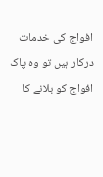افواج کی خدمات درکار ہیں تو وہ پاک افواج کو بلانے کا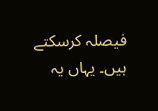فیصلہ کرسکتے ہیں۔ یہاں یہ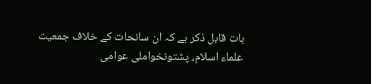بات قابل ذکر ہے کہ ان سانحات کے خلاف جمعیت علماء اسلام، پشتونخواملی عوامی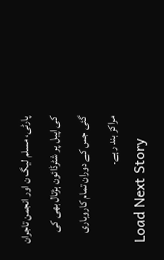پارٹی، مسلم لیگ ن اور انجمن تاجران کی اپیل پر شٹرڈائون ہڑتال بھی کی گئی جس کے دوران تمام کاروباری مراکز بند رہے۔
Load Next Story